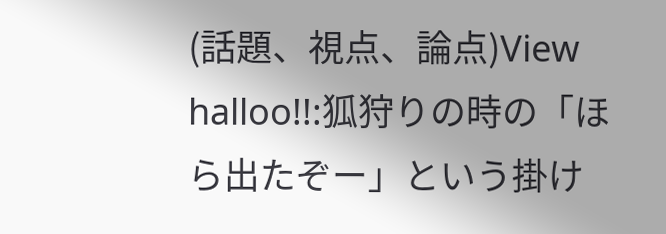(話題、視点、論点)View halloo!!:狐狩りの時の「ほら出たぞー」という掛け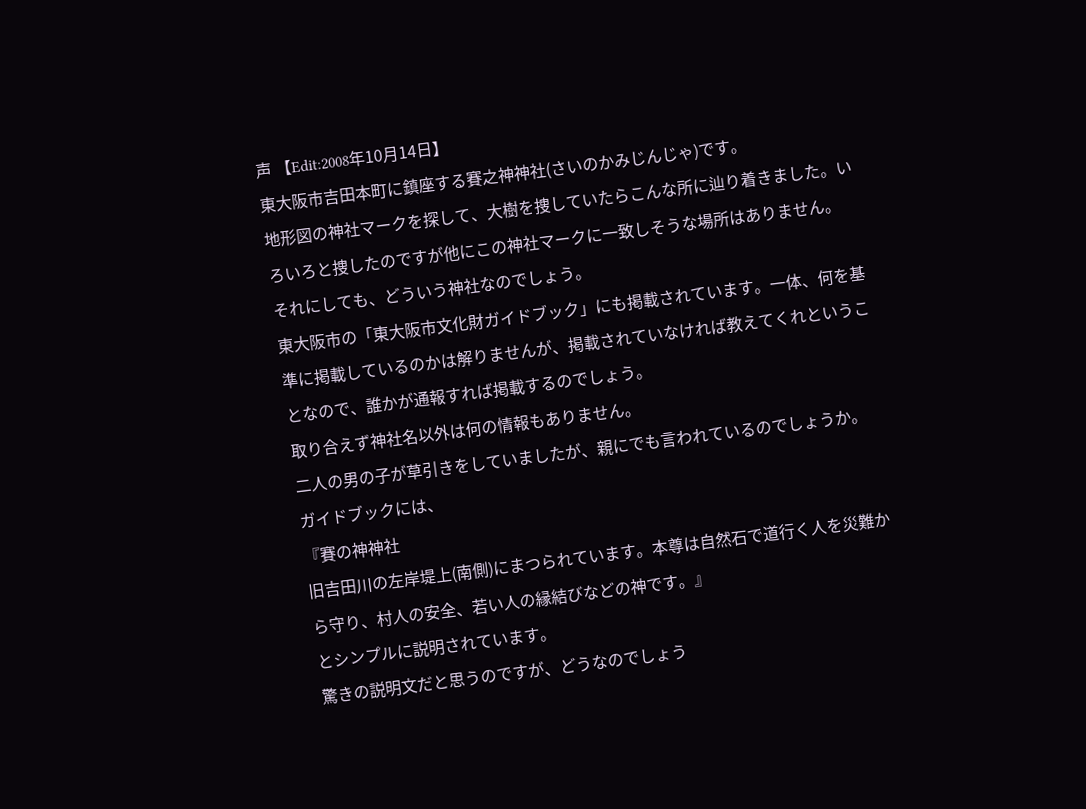声 【Edit:2008年10月14日】
東大阪市吉田本町に鎮座する賽之神神社(さいのかみじんじゃ)です。
地形図の神社マークを探して、大樹を捜していたらこんな所に辿り着きました。いろいろと捜したのですが他にこの神社マークに一致しそうな場所はありません。
それにしても、どういう神社なのでしょう。
東大阪市の「東大阪市文化財ガイドブック」にも掲載されています。一体、何を基準に掲載しているのかは解りませんが、掲載されていなければ教えてくれということなので、誰かが通報すれば掲載するのでしょう。
取り合えず神社名以外は何の情報もありません。
二人の男の子が草引きをしていましたが、親にでも言われているのでしょうか。
ガイドブックには、
『賽の神神社
旧吉田川の左岸堤上(南側)にまつられています。本尊は自然石で道行く人を災難から守り、村人の安全、若い人の縁結びなどの神です。』
とシンプルに説明されています。
驚きの説明文だと思うのですが、どうなのでしょう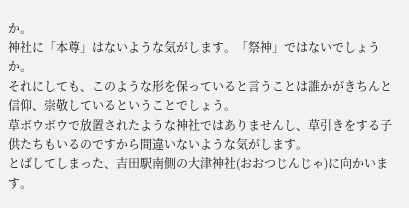か。
神社に「本尊」はないような気がします。「祭神」ではないでしょうか。
それにしても、このような形を保っていると言うことは誰かがきちんと信仰、崇敬しているということでしょう。
草ボウボウで放置されたような神社ではありませんし、草引きをする子供たちもいるのですから間違いないような気がします。
とばしてしまった、吉田駅南側の大津神社(おおつじんじゃ)に向かいます。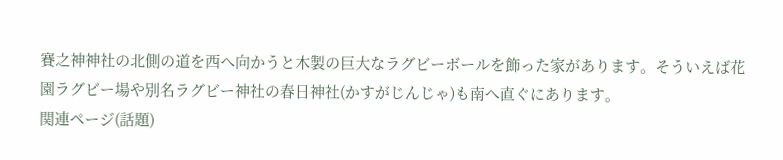賽之神神社の北側の道を西へ向かうと木製の巨大なラグビーボールを飾った家があります。そういえば花園ラグビー場や別名ラグビー神社の春日神社(かすがじんじゃ)も南へ直ぐにあります。
関連ページ(話題)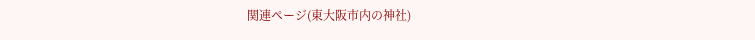関連ページ(東大阪市内の神社)